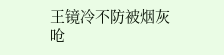王镜冷不防被烟灰呛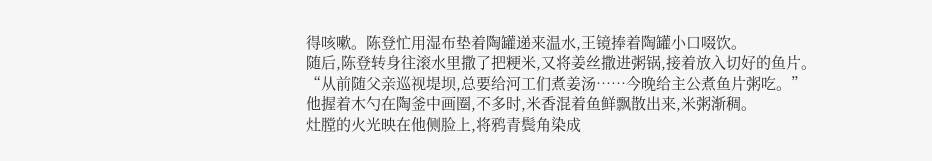得咳嗽。陈登忙用湿布垫着陶罐递来温水,王镜捧着陶罐小口啜饮。
随后,陈登转身往滚水里撒了把粳米,又将姜丝撒进粥锅,接着放入切好的鱼片。
“从前随父亲巡视堤坝,总要给河工们煮姜汤……今晚给主公煮鱼片粥吃。”
他握着木勺在陶釜中画圈,不多时,米香混着鱼鲜飘散出来,米粥渐稠。
灶膛的火光映在他侧脸上,将鸦青鬓角染成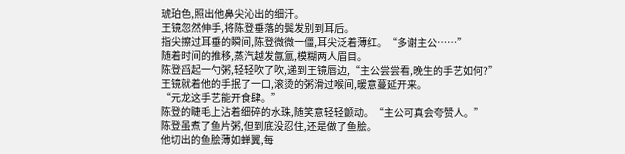琥珀色,照出他鼻尖沁出的细汗。
王镜忽然伸手,将陈登垂落的鬓发别到耳后。
指尖擦过耳垂的瞬间,陈登微微一僵,耳尖泛着薄红。“多谢主公……”
随着时间的推移,蒸汽越发氤氲,模糊两人眉目。
陈登舀起一勺粥,轻轻吹了吹,递到王镜唇边,“主公尝尝看,晚生的手艺如何?”
王镜就着他的手抿了一口,滚烫的粥滑过喉间,暖意蔓延开来。
“元龙这手艺能开食肆。”
陈登的睫毛上沾着细碎的水珠,随笑意轻轻颤动。“主公可真会夸赞人。”
陈登虽煮了鱼片粥,但到底没忍住,还是做了鱼脍。
他切出的鱼脍薄如蝉翼,每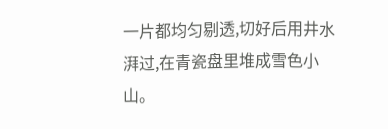一片都均匀剔透,切好后用井水湃过,在青瓷盘里堆成雪色小山。